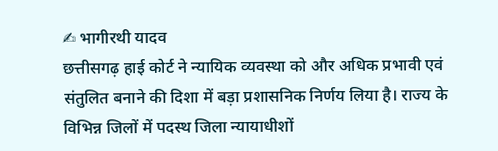✍ भागीरथी यादव
छत्तीसगढ़ हाई कोर्ट ने न्यायिक व्यवस्था को और अधिक प्रभावी एवं संतुलित बनाने की दिशा में बड़ा प्रशासनिक निर्णय लिया है। राज्य के विभिन्न जिलों में पदस्थ जिला न्यायाधीशों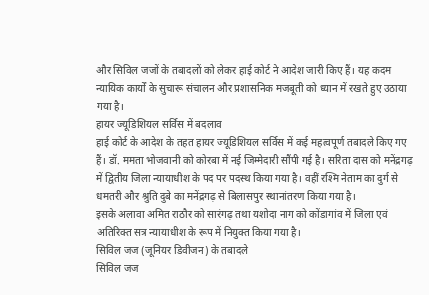और सिविल जजों के तबादलों को लेकर हाई कोर्ट ने आदेश जारी किए हैं। यह कदम न्यायिक कार्यों के सुचारू संचालन और प्रशासनिक मजबूती को ध्यान में रखते हुए उठाया गया है।
हायर ज्यूडिशियल सर्विस में बदलाव
हाई कोर्ट के आदेश के तहत हायर ज्यूडिशियल सर्विस में कई महत्वपूर्ण तबादले किए गए हैं। डॉ. ममता भोजवानी को कोरबा में नई जिम्मेदारी सौंपी गई है। सरिता दास को मनेंद्रगढ़ में द्वितीय जिला न्यायाधीश के पद पर पदस्थ किया गया है। वहीं रश्मि नेताम का दुर्ग से धमतरी और श्रुति दुबे का मनेंद्रगढ़ से बिलासपुर स्थानांतरण किया गया है।
इसके अलावा अमित राठौर को सारंगढ़ तथा यशोदा नाग को कोंडागांव में जिला एवं अतिरिक्त सत्र न्यायाधीश के रूप में नियुक्त किया गया है।
सिविल जज (जूनियर डिवीजन) के तबादले
सिविल जज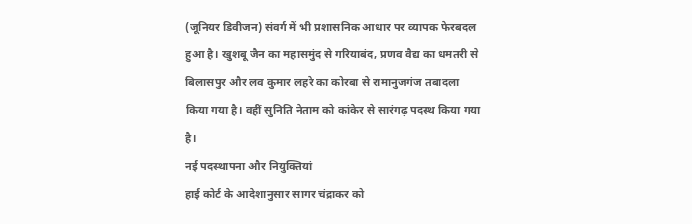(जूनियर डिवीजन) संवर्ग में भी प्रशासनिक आधार पर व्यापक फेरबदल हुआ है। खुशबू जैन का महासमुंद से गरियाबंद, प्रणव वैद्य का धमतरी से बिलासपुर और लव कुमार लहरे का कोरबा से रामानुजगंज तबादला किया गया है। वहीं सुनिति नेताम को कांकेर से सारंगढ़ पदस्थ किया गया है।
नई पदस्थापना और नियुक्तियां
हाई कोर्ट के आदेशानुसार सागर चंद्राकर को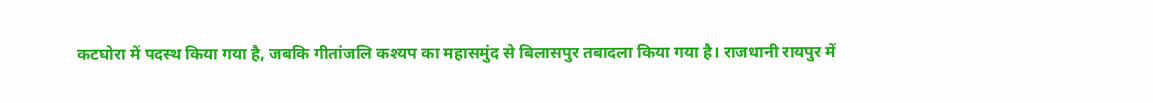कटघोरा में पदस्थ किया गया है, जबकि गीतांजलि कश्यप का महासमुंद से बिलासपुर तबादला किया गया है। राजधानी रायपुर में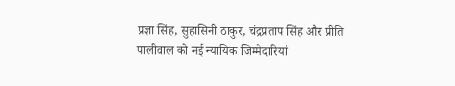प्रज्ञा सिंह, सुहासिनी ठाकुर, चंद्रप्रताप सिंह और प्रीति पालीवाल को नई न्यायिक जिम्मेदारियां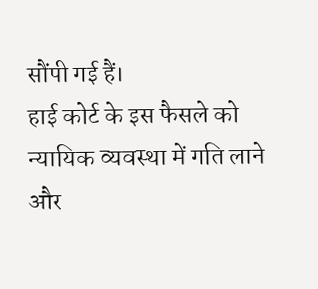सौंपी गई हैं।
हाई कोर्ट के इस फैसले को न्यायिक व्यवस्था में गति लाने और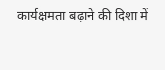कार्यक्षमता बढ़ाने की दिशा में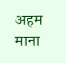अहम माना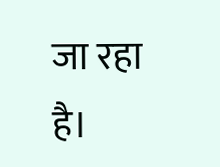जा रहा है।